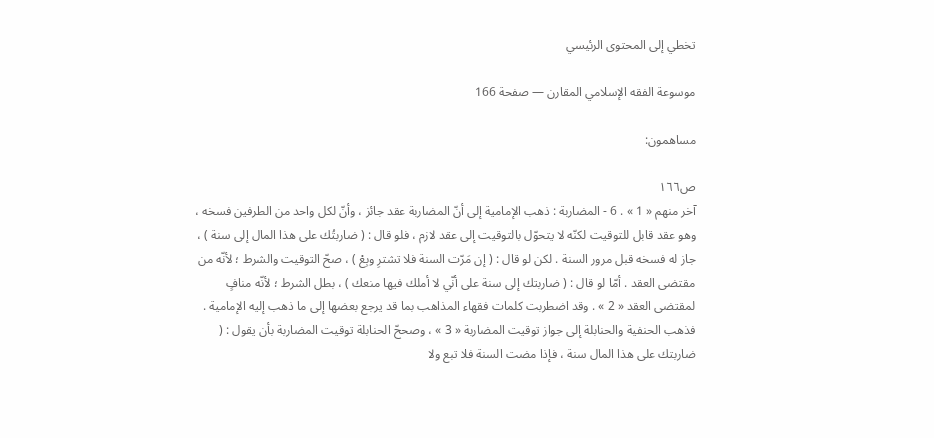تخطي إلى المحتوى الرئيسي

موسوعة الفقه الإسلامي المقارن — صفحة 166

مساهمون:

ص١٦٦
آخر منهم « 1 » . 6 - المضاربة : ذهب الإمامية إلى أنّ المضاربة عقد جائز ، وأنّ لكل واحد من الطرفين فسخه ، وهو عقد قابل للتوقيت لكنّه لا يتحوّل بالتوقيت إلى عقد لازم ، فلو قال : ( ضاربتُك على هذا المال إلى سنة ) ، جاز له فسخه قبل مرور السنة . لكن لو قال : ( إن مَرّت السنة فلا تشترِ وبِعْ ) ، صحّ التوقيت والشرط ؛ لأنّه من مقتضى العقد . أمّا لو قال : ( ضاربتك إلى سنة على أنّي لا أملك فيها منعك ) ، بطل الشرط ؛ لأنّه منافٍ لمقتضى العقد « 2 » . وقد اضطربت كلمات فقهاء المذاهب بما قد يرجع بعضها إلى ما ذهب إليه الإمامية . فذهب الحنفية والحنابلة إلى جواز توقيت المضاربة « 3 » ، وصححّ الحنابلة توقيت المضاربة بأن يقول : ( ضاربتك على هذا المال سنة ، فإذا مضت السنة فلا تبع ولا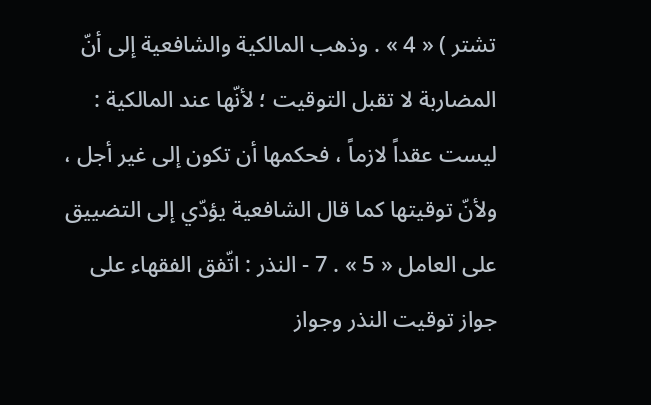تشتر ) « 4 » . وذهب المالكية والشافعية إلى أنّ المضاربة لا تقبل التوقيت ؛ لأنّها عند المالكية : ليست عقداً لازماً ، فحكمها أن تكون إلى غير أجل ، ولأنّ توقيتها كما قال الشافعية يؤدّي إلى التضييق على العامل « 5 » . 7 - النذر : اتّفق الفقهاء على جواز توقيت النذر وجواز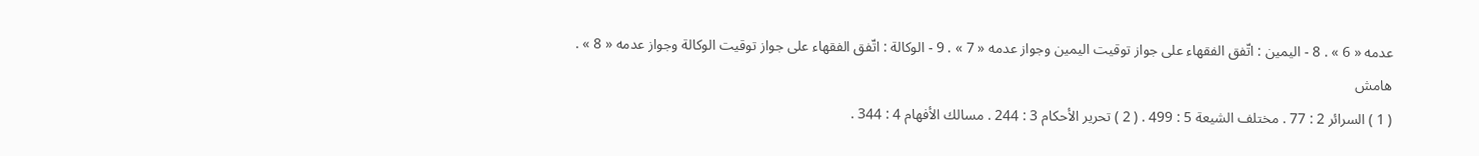عدمه « 6 » . 8 - اليمين : اتّفق الفقهاء على جواز توقيت اليمين وجواز عدمه « 7 » . 9 - الوكالة : اتّفق الفقهاء على جواز توقيت الوكالة وجواز عدمه « 8 » .
هامش
( 1 ) السرائر 2 : 77 . مختلف الشيعة 5 : 499 . ( 2 ) تحرير الأحكام 3 : 244 . مسالك الأفهام 4 : 344 .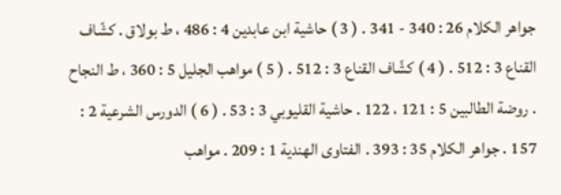جواهر الكلام 26 : 340 - 341 . ( 3 ) حاشية ابن عابدين 4 : 486 ، ط بولاق . كشّاف القناع 3 : 512 . ( 4 ) كشّاف القناع 3 : 512 . ( 5 ) مواهب الجليل 5 : 360 ، ط النجاح . روضة الطالبين 5 : 121 ، 122 . حاشية القليوبي 3 : 53 . ( 6 ) الدورس الشرعية 2 : 157 . جواهر الكلام 35 : 393 . الفتاوى الهندية 1 : 209 . مواهب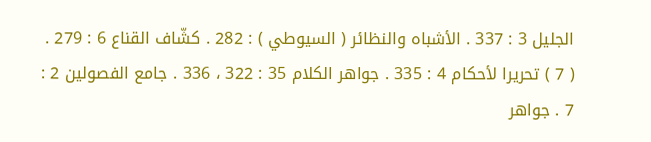الجليل 3 : 337 . الأشباه والنظائر ( السيوطي ) : 282 . كشّاف القناع 6 : 279 . ( 7 ) تحريرا لأحكام 4 : 335 . جواهر الكلام 35 : 322 ، 336 . جامع الفصولين 2 : 7 . جواهر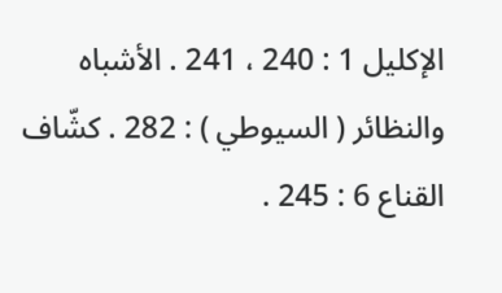الإكليل 1 : 240 ، 241 . الأشباه والنظائر ( السيوطي ) : 282 . كشّاف القناع 6 : 245 .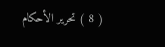( 8 ) تحرير الأحكام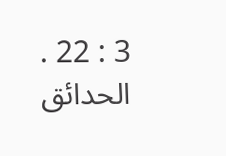3 : 22 . الحدائق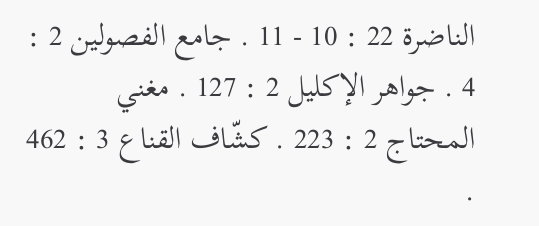الناضرة 22 : 10 - 11 . جامع الفصولين 2 : 4 . جواهر الإكليل 2 : 127 . مغني المحتاج 2 : 223 . كشّاف القناع 3 : 462 .